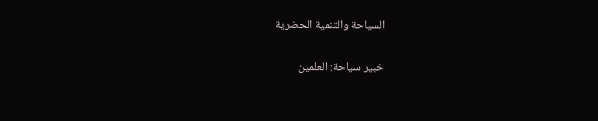السياحة والتنمية الحضرية

خبير سياحة: العلمين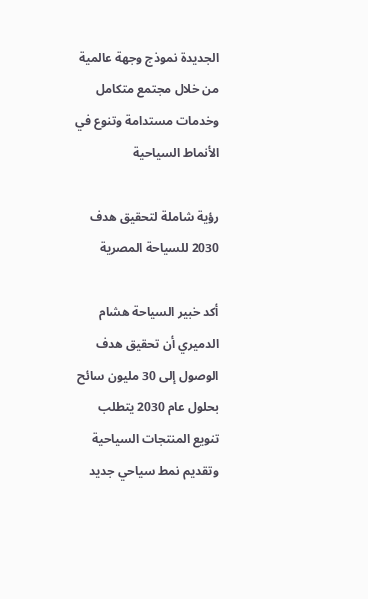الجديدة نموذج وجهة عالمية من خلال مجتمع متكامل وخدمات مستدامة وتنوع في الأنماط السياحية

رؤية شاملة لتحقيق هدف 2030 للسياحة المصرية

أكد خبير السياحة هشام الدميري أن تحقيق هدف الوصول إلى 30 مليون سائح بحلول عام 2030 يتطلب تنويع المنتجات السياحية وتقديم نمط سياحي جديد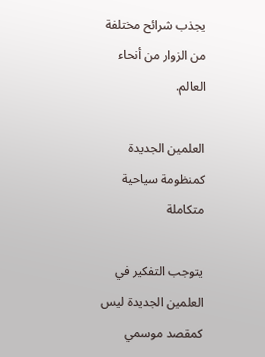يجذب شرائح مختلفة من الزوار من أنحاء العالم.

العلمين الجديدة كمنظومة سياحية متكاملة

يتوجب التفكير في العلمين الجديدة ليس كمقصد موسمي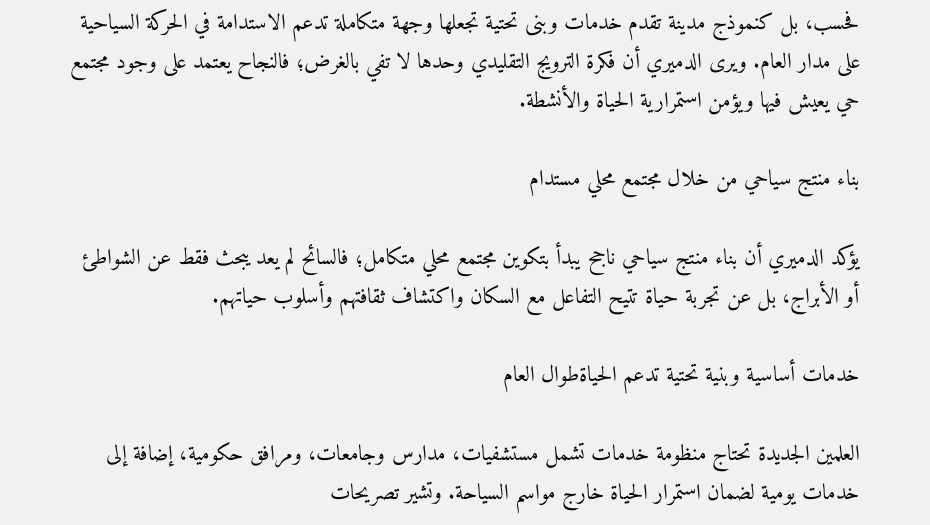فحسب، بل كنموذج مدينة تقدم خدمات وبنى تحتية تجعلها وجهة متكاملة تدعم الاستدامة في الحركة السياحية على مدار العام. ويرى الدميري أن فكرة الترويج التقليدي وحدها لا تفي بالغرض؛ فالنجاح يعتمد على وجود مجتمع حي يعيش فيها ويؤمن استمرارية الحياة والأنشطة.

بناء منتج سياحي من خلال مجتمع محلي مستدام

يؤكد الدميري أن بناء منتج سياحي ناجح يبدأ بتكوين مجتمع محلي متكامل؛ فالسائح لم يعد يبحث فقط عن الشواطئ أو الأبراج، بل عن تجربة حياة تتيح التفاعل مع السكان واكتشاف ثقافتهم وأسلوب حياتهم.

خدمات أساسية وبنية تحتية تدعم الحياةطوال العام

العلمين الجديدة تحتاج منظومة خدمات تشمل مستشفيات، مدارس وجامعات، ومرافق حكومية، إضافة إلى خدمات يومية لضمان استمرار الحياة خارج مواسم السياحة. وتشير تصريحات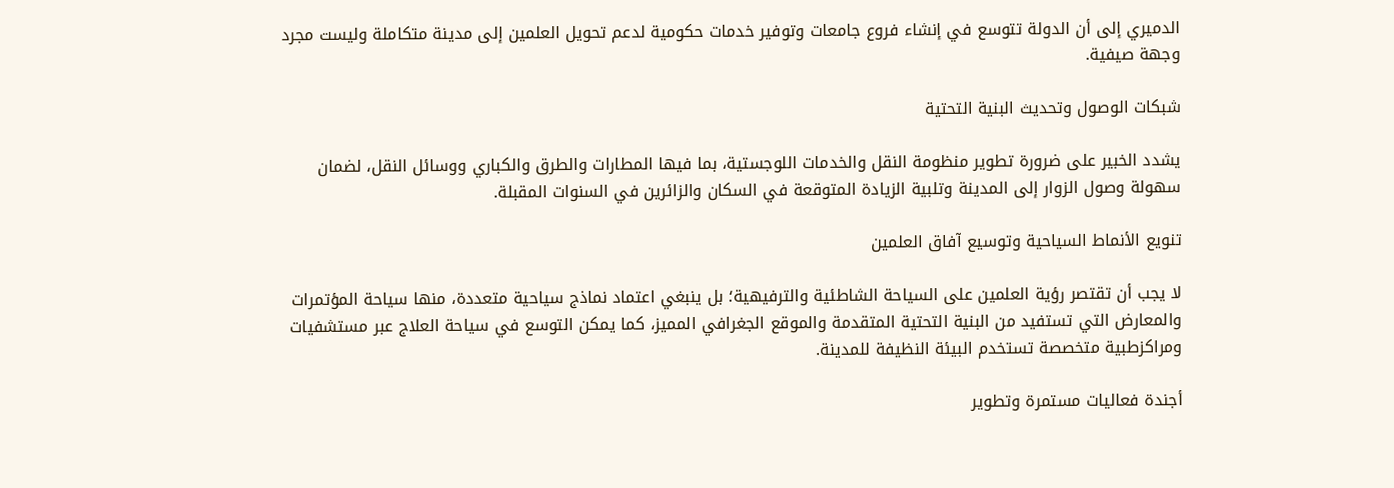الدميري إلى أن الدولة تتوسع في إنشاء فروع جامعات وتوفير خدمات حكومية لدعم تحويل العلمين إلى مدينة متكاملة وليست مجرد وجهة صيفية.

شبكات الوصول وتحديث البنية التحتية

يشدد الخبير على ضرورة تطوير منظومة النقل والخدمات اللوجستية، بما فيها المطارات والطرق والكباري ووسائل النقل، لضمان سهولة وصول الزوار إلى المدينة وتلبية الزيادة المتوقعة في السكان والزائرين في السنوات المقبلة.

تنويع الأنماط السياحية وتوسيع آفاق العلمين

لا يجب أن تقتصر رؤية العلمين على السياحة الشاطئية والترفيهية؛ بل ينبغي اعتماد نماذج سياحية متعددة، منها سياحة المؤتمرات والمعارض التي تستفيد من البنية التحتية المتقدمة والموقع الجغرافي المميز، كما يمكن التوسع في سياحة العلاج عبر مستشفيات ومراكزطبية متخصصة تستخدم البيئة النظيفة للمدينة.

أجندة فعاليات مستمرة وتطوير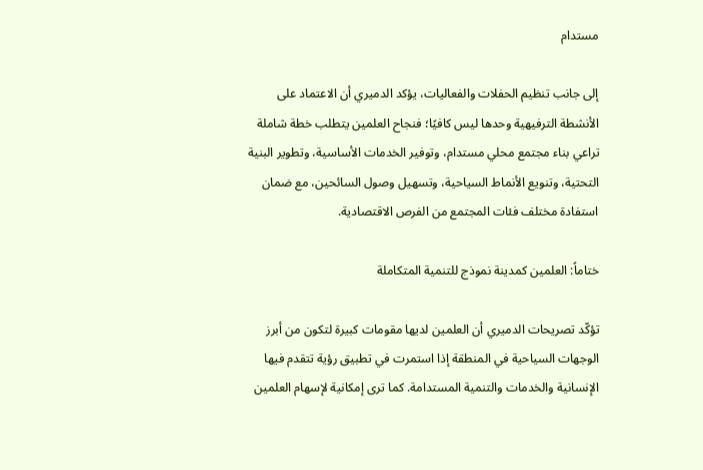مستدام

إلى جانب تنظيم الحفلات والفعاليات، يؤكد الدميري أن الاعتماد على الأنشطة الترفيهية وحدها ليس كافيًا؛ فنجاح العلمين يتطلب خطة شاملة تراعي بناء مجتمع محلي مستدام، وتوفير الخدمات الأساسية، وتطوير البنية التحتية، وتنويع الأنماط السياحية، وتسهيل وصول السائحين، مع ضمان استفادة مختلف فئات المجتمع من الفرص الاقتصادية.

ختاماً: العلمين كمدينة نموذج للتنمية المتكاملة

تؤكّد تصريحات الدميري أن العلمين لديها مقومات كبيرة لتكون من أبرز الوجهات السياحية في المنطقة إذا استمرت في تطبيق رؤية تتقدم فيها الإنسانية والخدمات والتنمية المستدامة. كما ترى إمكانية لإسهام العلمين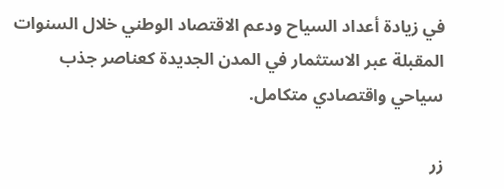في زيادة أعداد السياح ودعم الاقتصاد الوطني خلال السنوات المقبلة عبر الاستثمار في المدن الجديدة كعناصر جذب سياحي واقتصادي متكامل.

زر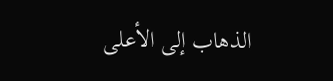الذهاب إلى الأعلى